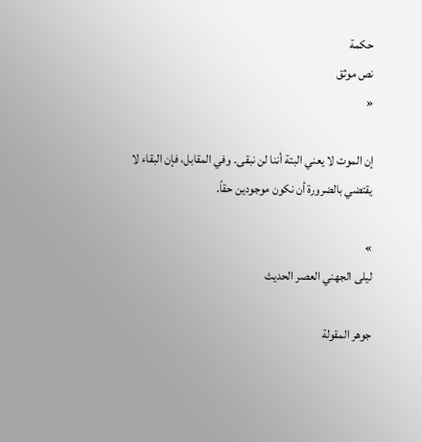حكمة
نص موثق
«

إن الموت لا يعني البتة أننا لن نبقى. وفي المقابل، فإن البقاء لا يقتضي بالضرورة أن نكون موجودين حقاً.

»
ليلى الجهني العصر الحديث

جوهر المقولة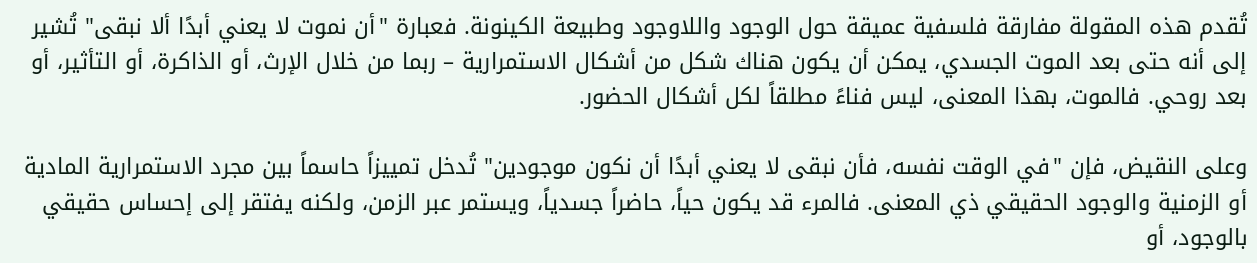تُقدم هذه المقولة مفارقة فلسفية عميقة حول الوجود واللاوجود وطبيعة الكينونة. فعبارة "أن نموت لا يعني أبدًا ألا نبقى" تُشير إلى أنه حتى بعد الموت الجسدي، يمكن أن يكون هناك شكل من أشكال الاستمرارية – ربما من خلال الإرث، أو الذاكرة، أو التأثير، أو بعد روحي. فالموت، بهذا المعنى، ليس فناءً مطلقاً لكل أشكال الحضور.

وعلى النقيض، فإن "في الوقت نفسه، فأن نبقى لا يعني أبدًا أن نكون موجودين" تُدخل تمييزاً حاسماً بين مجرد الاستمرارية المادية أو الزمنية والوجود الحقيقي ذي المعنى. فالمرء قد يكون حياً، حاضراً جسدياً، ويستمر عبر الزمن، ولكنه يفتقر إلى إحساس حقيقي بالوجود، أو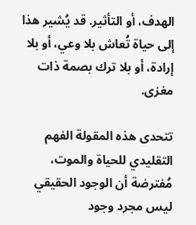الهدف، أو التأثير. قد يُشير هذا إلى حياة تُعاش بلا وعي، أو بلا إرادة، أو بلا ترك بصمة ذات مغزى.

تتحدى هذه المقولة الفهم التقليدي للحياة والموت، مُفترضة أن الوجود الحقيقي ليس مجرد وجود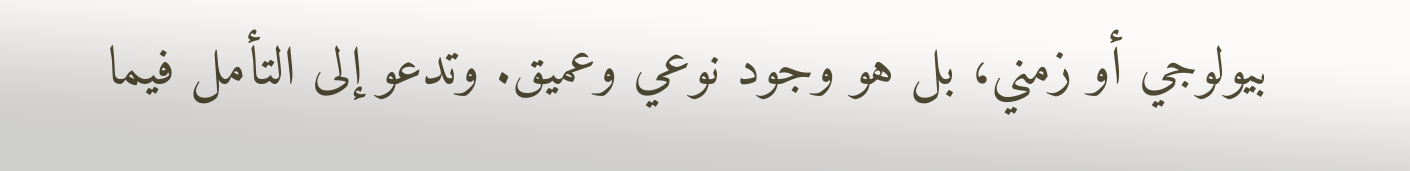بيولوجي أو زمني، بل هو وجود نوعي وعميق. وتدعو إلى التأمل فيما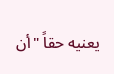يعنيه حقاً "أن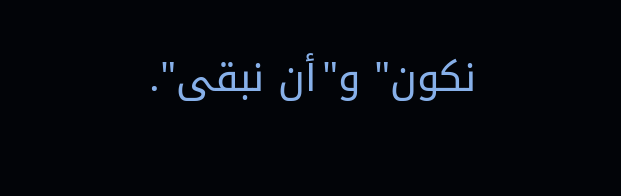نكون" و"أن نبقى".